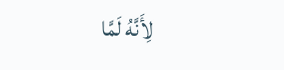لِأَنَّهُ لَمَّا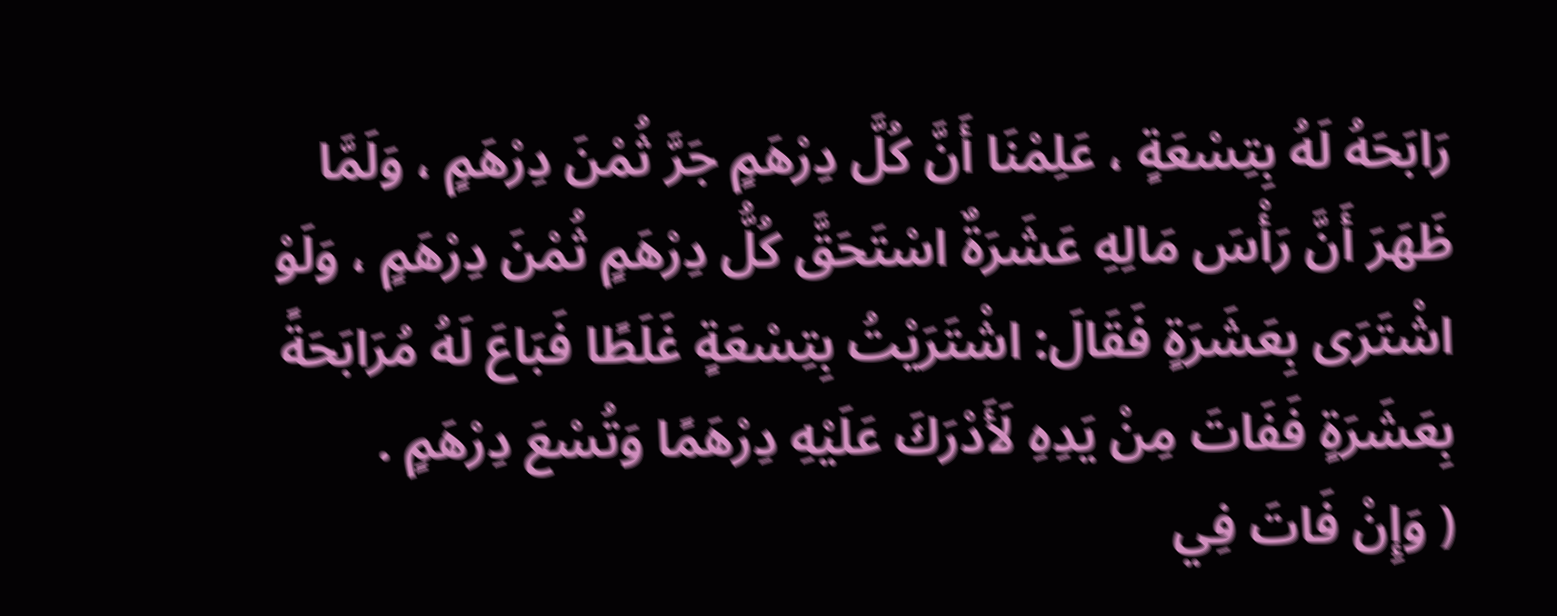رَابَحَهُ لَهُ بِتِسْعَةٍ ، عَلِمْنَا أَنَّ كُلَّ دِرْهَمٍ جَرَّ ثُمْنَ دِرْهَمٍ ، وَلَمَّا ظَهَرَ أَنَّ رَأْسَ مَالِهِ عَشَرَةٌ اسْتَحَقَّ كُلُّ دِرْهَمٍ ثُمْنَ دِرْهَمٍ ، وَلَوْ اشْتَرَى بِعَشَرَةٍ فَقَالَ: اشْتَرَيْتُ بِتِسْعَةٍ غَلَطًا فَبَاعَ لَهُ مُرَابَحَةً بِعَشَرَةٍ فَفَاتَ مِنْ يَدِهِ لَأَدْرَكَ عَلَيْهِ دِرْهَمًا وَتُسْعَ دِرْهَمٍ .
( وَإِنْ فَاتَ فِي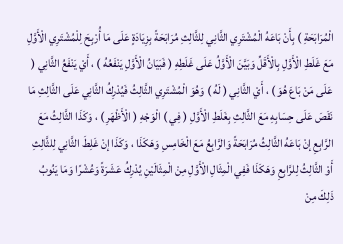الْمُرَابَحَةِ ) بِأَنْ بَاعَهُ الْمُشْتَرِي الثَّانِي لِلثَّالِثِ مُرَابَحَةً بِزِيَادَةٍ عَلَى مَا أُرْبِحَ لِلْمُشْتَرِي الْأَوَّلِ مَعَ غَلَطِ الْأَوَّلِ بِالْأَقَلِّ وَبَيَّنَ الْأَوَّلُ عَلَى غَلَطِهِ ( فَبَيَانُ الْأَوَّلِ يَنْفَعُهُ ) ، أَيْ يَنْفَعُ الثَّانِي ( عَلَى مَنْ بَاعَ هُوَ ) ، أَيْ الثَّانِي ( لَهُ ) وَهُوَ الْمُشْتَرِي الثَّالِثُ فَيُدْرِكُ الثَّانِي عَلَى الثَّالِثِ مَا نَقَصَ عَلَى حِسَابِهِ مَعَ الثَّالِثِ بِغَلَطِ الْأَوَّلِ ( فِي ) الْوَجْهِ ( الْأَظْهَرِ ) ، وَكَذَا الثَّالِثُ مَعَ الرَّابِعِ إنْ بَاعَهُ الثَّالِثُ مُرَابَحَةً وَالرَّابِعُ مَعَ الْخَامِسِ وَهَكَذَا ، وَكَذَا إنْ غَلِطَ الثَّانِي لِلثَّالِثِ أَوْ الثَّالِثُ لِلرَّابِعِ وَهَكَذَا فَفِي الْمِثَالِ الْأَوَّلِ مِنْ الْمِثَالَيْنِ يُدْرِكُ عَشَرَةً وَعُشْرًا وَمَا يَنُوبُ ذَلِكَ مِنْ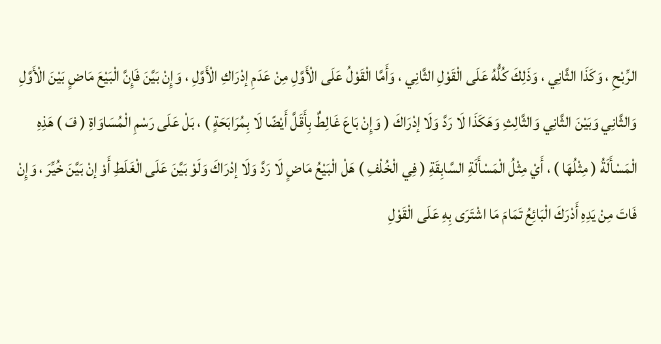الرِّبْحِ ، وَكَذَا الثَّانِي ، وَذَلِكَ كُلُّهُ عَلَى الْقَوْلِ الثَّانِي ، وَأَمَّا الْقَوْلُ عَلَى الْأَوَّلِ مِنْ عَدَمِ إدْرَاكِ الْأَوَّلِ ، وَإِنْ بَيَّنَ فَإِنَّ الْبَيْعَ مَاضٍ بَيْنَ الْأَوَّلِ وَالثَّانِي وَبَيْنَ الثَّانِي وَالثَّالِثِ وَهَكَذَا لَا رَدَّ وَلَا إدْرَاكَ ( وَإِنْ بَاعَ غَالِطٌ بِأَقَلَّ أَيْضًا لَا بِمُرَابَحَةٍ ) ، بَلْ عَلَى رَسْمِ الْمُسَاوَاةِ ( فَ ) هَذِهِ الْمَسْأَلَةُ ( مِثْلُهَا ) ، أَيْ مِثْلُ الْمَسْأَلَةِ السَّابِقَةِ ( فِي الْخُلْفِ ) هَلْ الْبَيْعُ مَاضٍ لَا رَدَّ وَلَا إدْرَاكَ وَلَوْ بَيَّنَ عَلَى الْغَلَطِ أَوْ إنْ بَيَّنَ خُيِّرَ ، وَإِنْ فَاتَ مِنْ يَدِهِ أَدْرَكَ الْبَائِعُ تَمَامَ مَا اشْتَرَى بِهِ عَلَى الْقَوْلِ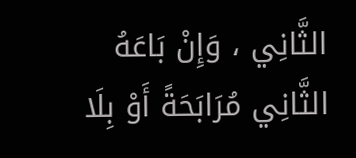الثَّانِي ، وَإِنْ بَاعَهُ الثَّانِي مُرَابَحَةً أَوْ بِلَا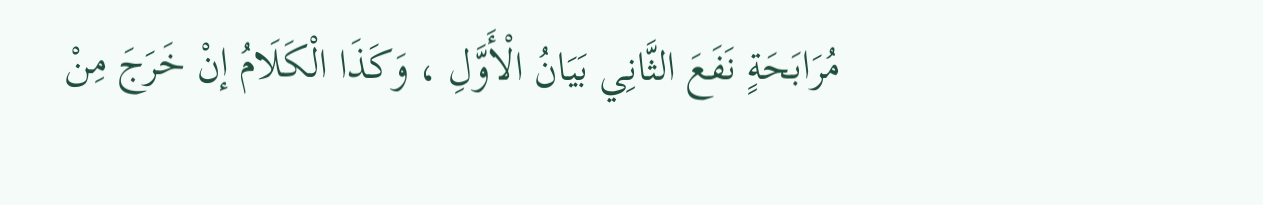مُرَابَحَةٍ نَفَعَ الثَّانِي بَيَانُ الْأَوَّلِ ، وَكَذَا الْكَلَامُ إنْ خَرَجَ مِنْ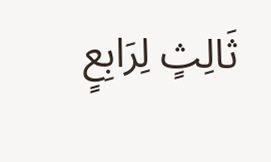ثَالِثٍ لِرَابِعٍ